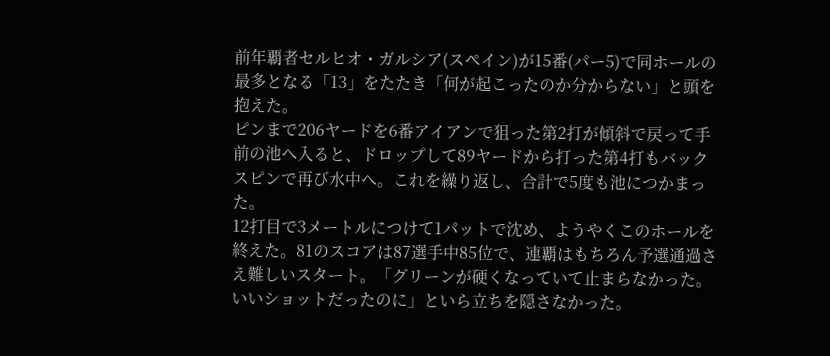前年覇者セルヒオ・ガルシア(スペイン)が15番(パー5)で同ホールの最多となる「13」をたたき「何が起こったのか分からない」と頭を抱えた。
ピンまで206ヤードを6番アイアンで狙った第2打が傾斜で戻って手前の池へ入ると、ドロップして89ヤードから打った第4打もバックスピンで再び水中へ。これを繰り返し、合計で5度も池につかまった。
12打目で3メートルにつけて1パットで沈め、ようやくこのホールを終えた。81のスコアは87選手中85位で、連覇はもちろん予選通過さえ難しいスタート。「グリーンが硬くなっていて止まらなかった。いいショットだったのに」といら立ちを隠さなかった。